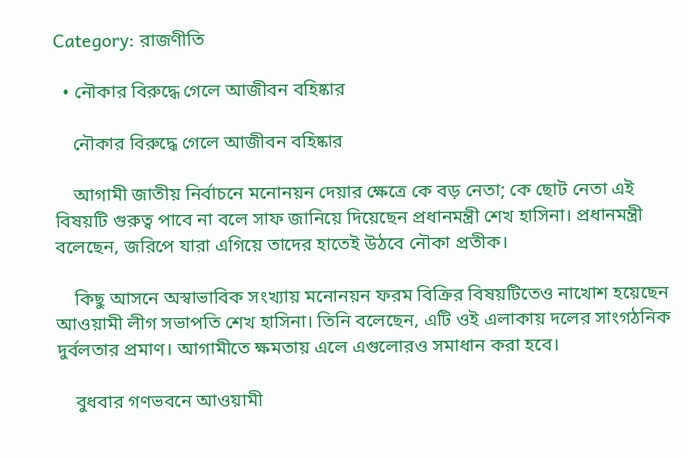Category: রাজণীতি

  • নৌকার বিরুদ্ধে গেলে আজীবন বহিষ্কার

    নৌকার বিরুদ্ধে গেলে আজীবন বহিষ্কার

    আগামী জাতীয় নির্বাচনে মনোনয়ন দেয়ার ক্ষেত্রে কে বড় নেতা; কে ছোট নেতা এই বিষয়টি গুরুত্ব পাবে না বলে সাফ জানিয়ে দিয়েছেন প্রধানমন্ত্রী শেখ হাসিনা। প্রধানমন্ত্রী বলেছেন, জরিপে যারা এগিয়ে তাদের হাতেই উঠবে নৌকা প্রতীক।

    কিছু আসনে অস্বাভাবিক সংখ্যায় মনোনয়ন ফরম বিক্রির বিষয়টিতেও নাখোশ হয়েছেন আওয়ামী লীগ সভাপতি শেখ হাসিনা। তিনি বলেছেন, এটি ওই এলাকায় দলের সাংগঠনিক দুর্বলতার প্রমাণ। আগামীতে ক্ষমতায় এলে এগুলোরও সমাধান করা হবে।

    বুধবার গণভবনে আওয়ামী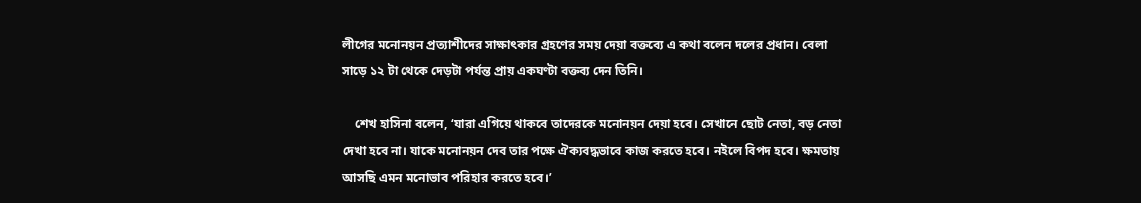লীগের মনোনয়ন প্রত্যাশীদের সাক্ষাৎকার গ্রহণের সময় দেয়া বক্তব্যে এ কথা বলেন দলের প্রধান। বেলা সাড়ে ১২ টা থেকে দেড়টা পর্যন্ত প্রায় একঘণ্টা বক্তব্য দেন তিনি।

    শেখ হাসিনা বলেন, ‘যারা এগিয়ে থাকবে তাদেরকে মনোনয়ন দেয়া হবে। সেখানে ছোট নেতা, বড় নেতা দেখা হবে না। যাকে মনোনয়ন দেব তার পক্ষে ঐক্যবদ্ধভাবে কাজ করতে হবে। নইলে বিপদ হবে। ক্ষমতায় আসছি এমন মনোভাব পরিহার করতে হবে।’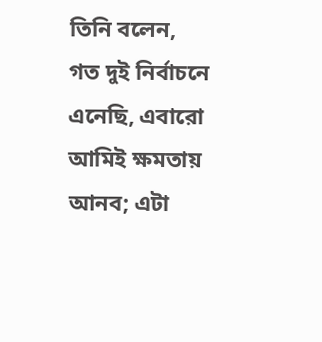তিনি বলেন, গত দুই নির্বাচনে এনেছি, এবারো আমিই ক্ষমতায় আনব; এটা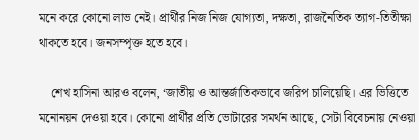মনে করে কোনো লাভ নেই। প্রার্থীর নিজ নিজ যোগ্যতা, দক্ষতা, রাজনৈতিক ত্যাগ-তিতীক্ষা থাকতে হবে। জনসম্পৃক্ত হতে হবে।

    শেখ হাসিনা আরও বলেন, ‘জাতীয় ও আন্তর্জাতিকভাবে জরিপ চালিয়েছি। এর ভিত্তিতে মনোনয়ন দেওয়া হবে। কোনো প্রার্থীর প্রতি ভোটারের সমর্থন আছে, সেটা বিবেচনায় নেওয়া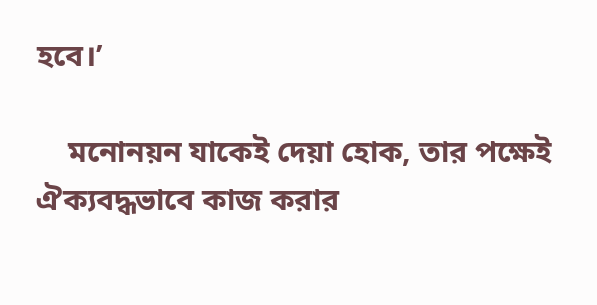হবে।’

    মনোনয়ন যাকেই দেয়া হোক, তার পক্ষেই ঐক্যবদ্ধভাবে কাজ করার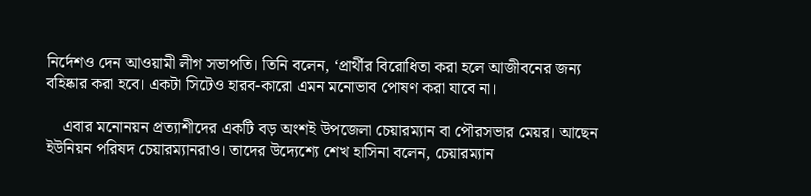নির্দেশও দেন আওয়ামী লীগ সভাপতি। তিনি বলেন, ‘প্রার্থীর বিরোধিতা করা হলে আজীবনের জন্য বহিষ্কার করা হবে। একটা সিটেও হারব-কারো এমন মনোভাব পোষণ করা যাবে না।

    এবার মনোনয়ন প্রত্যাশীদের একটি বড় অংশই উপজেলা চেয়ারম্যান বা পৌরসভার মেয়র। আছেন ইউনিয়ন পরিষদ চেয়ারম্যানরাও। তাদের উদ্যেশ্যে শেখ হাসিনা বলেন, চেয়ারম্যান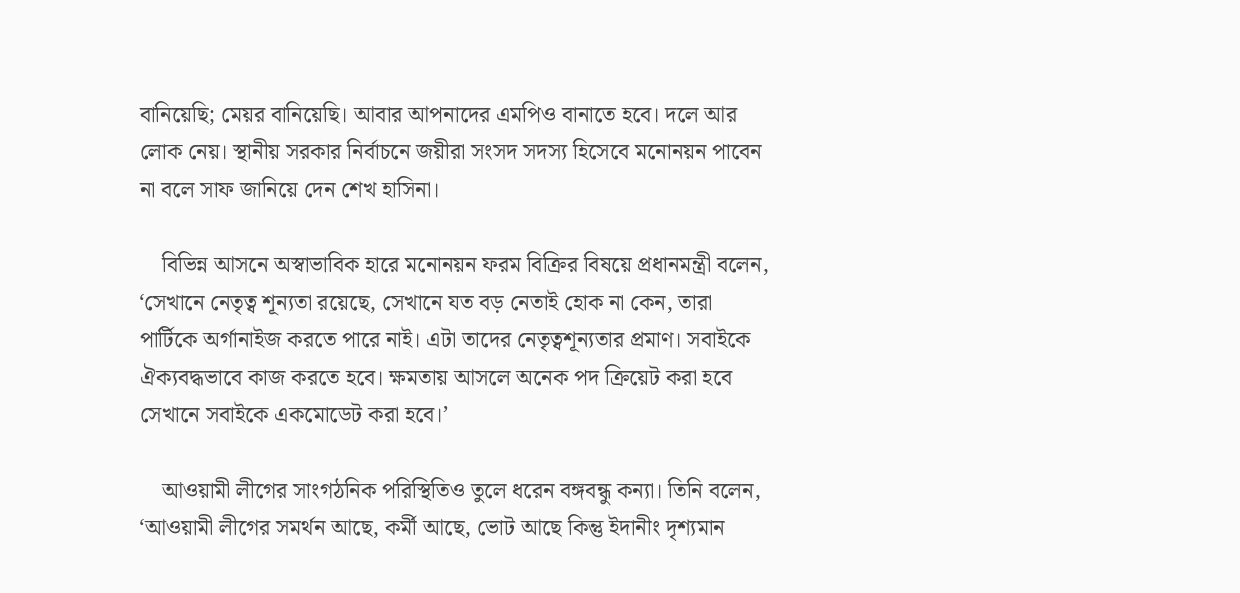বানিয়েছি; মেয়র বানিয়েছি। আবার আপনাদের এমপিও বানাতে হবে। দলে আর লোক নেয়। স্থানীয় সরকার নির্বাচনে জয়ীরা সংসদ সদস্য হিসেবে মনোনয়ন পাবেন না বলে সাফ জানিয়ে দেন শেখ হাসিনা।

    বিভিন্ন আসনে অস্বাভাবিক হারে মনোনয়ন ফরম বিক্রির বিষয়ে প্রধানমন্ত্রী বলেন, ‘সেখানে নেতৃত্ব শূন্যতা রয়েছে, সেখানে যত বড় নেতাই হোক না কেন, তারা পার্টিকে অর্গানাইজ করতে পারে নাই। এটা তাদের নেতৃত্বশূন্যতার প্রমাণ। সবাইকে ঐক্যবদ্ধভাবে কাজ করতে হবে। ক্ষমতায় আসলে অনেক পদ ক্রিয়েট করা হবে সেখানে সবাইকে একমোডেট করা হবে।’

    আওয়ামী লীগের সাংগঠনিক পরিস্থিতিও তুলে ধরেন বঙ্গবন্ধু কন্যা। তিনি বলেন, ‘আওয়ামী লীগের সমর্থন আছে, কর্মী আছে, ভোট আছে কিন্তু ইদানীং দৃশ্যমান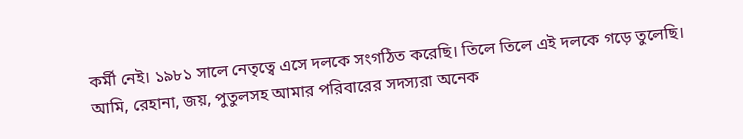কর্মী নেই। ১৯৮১ সালে নেতৃত্বে এসে দলকে সংগঠিত করেছি। তিলে তিলে এই দলকে গড়ে তুলেছি। আমি, রেহানা, জয়, পুতুলসহ আমার পরিবারের সদস্যরা অনেক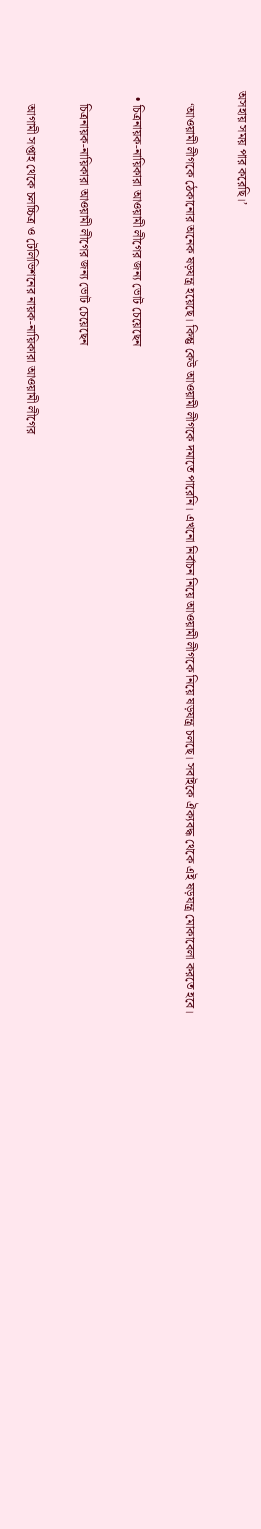অসহায় সময় পার করেছি।’

    ‘আওয়ামী লীগকে ঠেকানোর অনেক ষড়যন্ত্র হয়েছে। কিন্তু কেউ আওয়ামী লীগকে দমাতে পারেনি। এখনো নির্বাচন নিয়ে আওয়ামী লীগকে নিয়ে ষড়যন্ত্র চলছে। সবাইকে ঐক্যবদ্ধ থেকে এই ষড়যন্ত্র মোকাবেলা করতে হবে।

  • চিত্রনায়ক-নায়িকারা আওয়ামী লীগের জন্য ভোট চেয়েছেন

    চিত্রনায়ক-নায়িকারা আওয়ামী লীগের জন্য ভোট চেয়েছেন

    আগামী সপ্তাহ থেকে চলচ্চিত্র ও টেলিভিশনের নায়ক-নায়িকারা আওয়ামী লীগের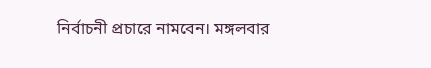নির্বাচনী প্রচারে নামবেন। মঙ্গলবার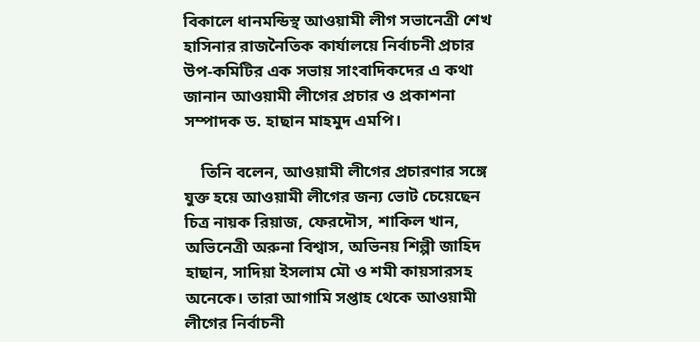বিকালে ধানমন্ডিস্থ আওয়ামী লীগ সভানেত্রী শেখ হাসিনার রাজনৈতিক কার্যালয়ে নির্বাচনী প্রচার উপ-কমিটির এক সভায় সাংবাদিকদের এ কথা জানান আওয়ামী লীগের প্রচার ও প্রকাশনা সম্পাদক ড. হাছান মাহমুদ এমপি।

    তিনি বলেন, আওয়ামী লীগের প্রচারণার সঙ্গে যুক্ত হয়ে আওয়ামী লীগের জন্য ভোট চেয়েছেন চিত্র নায়ক রিয়াজ, ফেরদৌস, শাকিল খান, অভিনেত্রী অরুনা বিশ্বাস, অভিনয় শিল্পী জাহিদ হাছান, সাদিয়া ইসলাম মৌ ও শমী কায়সারসহ অনেকে। তারা আগামি সপ্তাহ থেকে আওয়ামী লীগের নির্বাচনী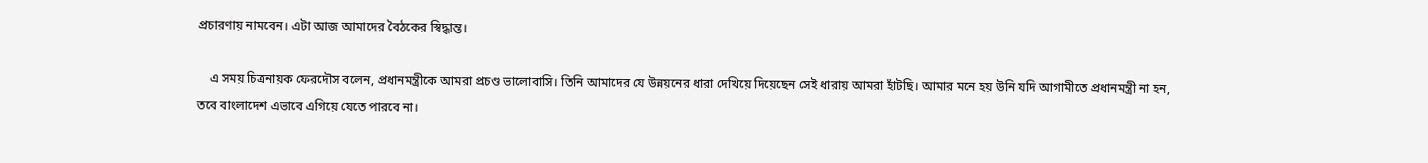প্রচারণায় নামবেন। এটা আজ আমাদের বৈঠকের স্বিদ্ধান্ত।

    এ সময় চিত্রনায়ক ফেরদৌস বলেন, প্রধানমন্ত্রীকে আমরা প্রচণ্ড ভালোবাসি। তিনি আমাদের যে উন্নয়নের ধারা দেখিয়ে দিয়েছেন সেই ধারায় আমরা হাঁটছি। আমার মনে হয় উনি যদি আগামীতে প্রধানমন্ত্রী না হন, তবে বাংলাদেশ এভাবে এগিয়ে যেতে পারবে না।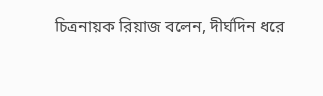চিত্রনায়ক রিয়াজ বলেন, দীর্ঘদিন ধরে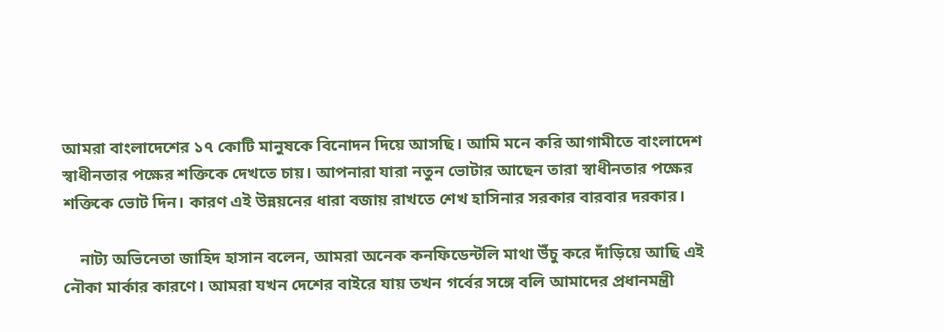আমরা বাংলাদেশের ১৭ কোটি মানুষকে বিনোদন দিয়ে আসছি। আমি মনে করি আগামীতে বাংলাদেশ স্বাধীনতার পক্ষের শক্তিকে দেখতে চায়। আপনারা যারা নতুন ভোটার আছেন তারা স্বাধীনতার পক্ষের শক্তিকে ভোট দিন। কারণ এই উন্নয়নের ধারা বজায় রাখতে শেখ হাসিনার সরকার বারবার দরকার।

    নাট্য অভিনেতা জাহিদ হাসান বলেন, আমরা অনেক কনফিডেন্টলি মাথা উঁচু করে দাঁড়িয়ে আছি এই নৌকা মার্কার কারণে। আমরা যখন দেশের বাইরে যায় তখন গর্বের সঙ্গে বলি আমাদের প্রধানমন্ত্রী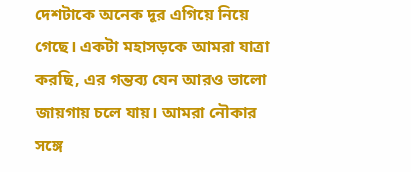দেশটাকে অনেক দূর এগিয়ে নিয়ে গেছে। একটা মহাসড়কে আমরা যাত্রা করছি, এর গন্তব্য যেন আরও ভালো জায়গায় চলে যায়। আমরা নৌকার সঙ্গে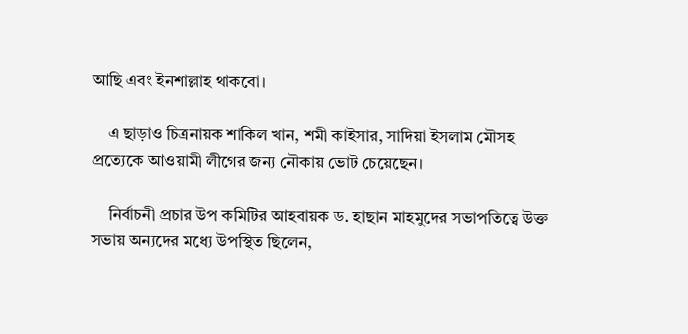আছি এবং ইনশাল্লাহ থাকবো।

    এ ছাড়াও চিত্রনায়ক শাকিল খান, শমী কাইসার, সাদিয়া ইসলাম মৌসহ প্রত্যেকে আওয়ামী লীগের জন্য নৌকায় ভোট চেয়েছেন।

    নির্বাচনী প্রচার উপ কমিটির আহবায়ক ড. হাছান মাহমুদের সভাপতিত্বে উক্ত সভায় অন্যদের মধ্যে উপস্থিত ছিলেন,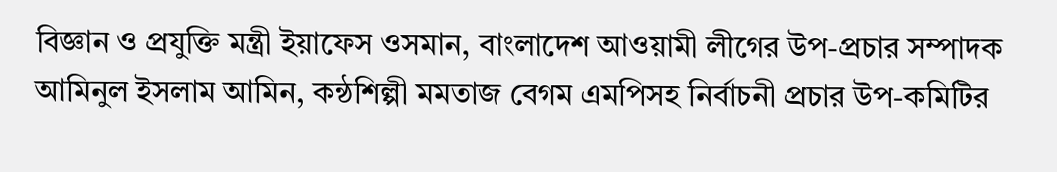বিজ্ঞান ও প্রযুক্তি মন্ত্রী ইয়াফেস ওসমান, বাংলাদেশ আওয়ামী লীগের উপ-প্রচার সম্পাদক আমিনুল ইসলাম আমিন, কন্ঠশিল্পী মমতাজ বেগম এমপিসহ নির্বাচনী প্রচার উপ-কমিটির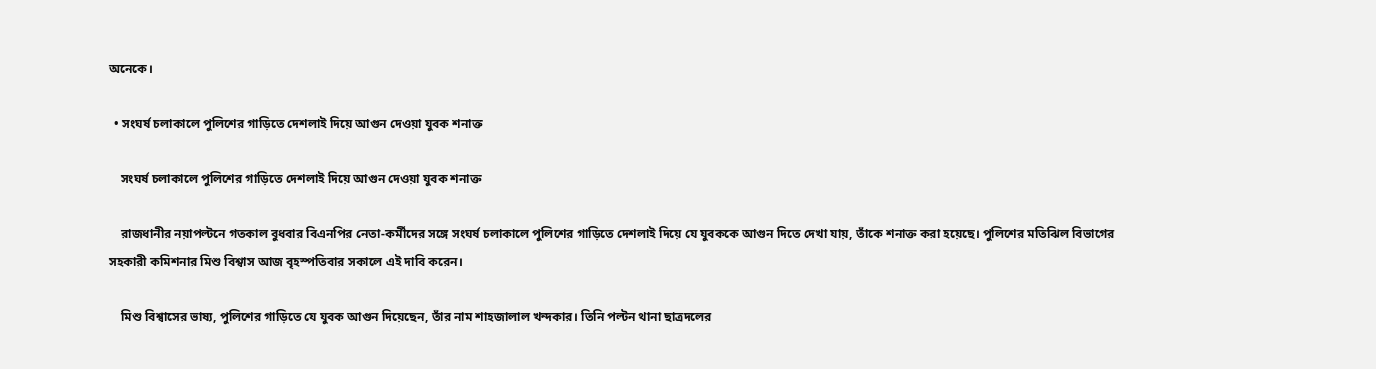অনেকে।

  • সংঘর্ষ চলাকালে পুলিশের গাড়িতে দেশলাই দিয়ে আগুন দেওয়া যুবক শনাক্ত

    সংঘর্ষ চলাকালে পুলিশের গাড়িতে দেশলাই দিয়ে আগুন দেওয়া যুবক শনাক্ত

    রাজধানীর নয়াপল্টনে গতকাল বুধবার বিএনপির নেতা-কর্মীদের সঙ্গে সংঘর্ষ চলাকালে পুলিশের গাড়িতে দেশলাই দিয়ে যে যুবককে আগুন দিতে দেখা যায়, তাঁকে শনাক্ত করা হয়েছে। পুলিশের মতিঝিল বিভাগের সহকারী কমিশনার মিশু বিশ্বাস আজ বৃহস্পতিবার সকালে এই দাবি করেন।

    মিশু বিশ্বাসের ভাষ্য, পুলিশের গাড়িতে যে যুবক আগুন দিয়েছেন, তাঁর নাম শাহজালাল খন্দকার। তিনি পল্টন থানা ছাত্রদলের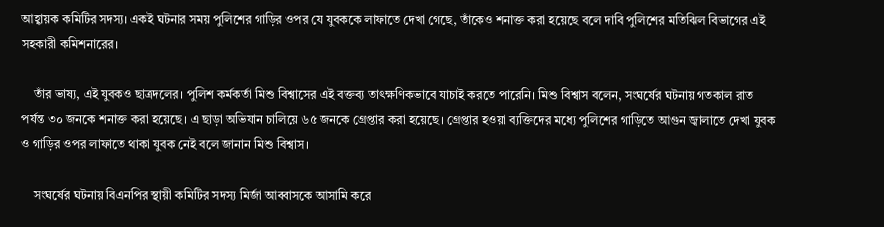আহ্বায়ক কমিটির সদস্য। একই ঘটনার সময় পুলিশের গাড়ির ওপর যে যুবককে লাফাতে দেখা গেছে, তাঁকেও শনাক্ত করা হয়েছে বলে দাবি পুলিশের মতিঝিল বিভাগের এই সহকারী কমিশনারের।

    তাঁর ভাষ্য, এই যুবকও ছাত্রদলের। পুলিশ কর্মকর্তা মিশু বিশ্বাসের এই বক্তব্য তাৎক্ষণিকভাবে যাচাই করতে পারেনি। মিশু বিশ্বাস বলেন, সংঘর্ষের ঘটনায় গতকাল রাত পর্যন্ত ৩০ জনকে শনাক্ত করা হয়েছে। এ ছাড়া অভিযান চালিয়ে ৬৫ জনকে গ্রেপ্তার করা হয়েছে। গ্রেপ্তার হওয়া ব্যক্তিদের মধ্যে পুলিশের গাড়িতে আগুন জ্বালাতে দেখা যুবক ও গাড়ির ওপর লাফাতে থাকা যুবক নেই বলে জানান মিশু বিশ্বাস।

    সংঘর্ষের ঘটনায় বিএনপির স্থায়ী কমিটির সদস্য মির্জা আব্বাসকে আসামি করে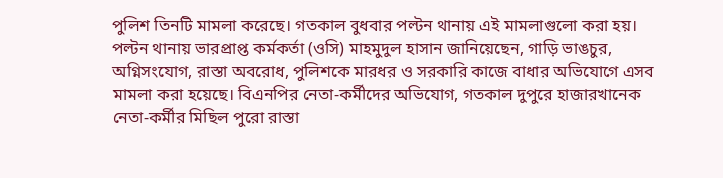পুলিশ তিনটি মামলা করেছে। গতকাল বুধবার পল্টন থানায় এই মামলাগুলো করা হয়। পল্টন থানায় ভারপ্রাপ্ত কর্মকর্তা (ওসি) মাহমুদুল হাসান জানিয়েছেন, গাড়ি ভাঙচুর, অগ্নিসংযোগ, রাস্তা অবরোধ, পুলিশকে মারধর ও সরকারি কাজে বাধার অভিযোগে এসব মামলা করা হয়েছে। বিএনপির নেতা-কর্মীদের অভিযোগ, গতকাল দুপুরে হাজারখানেক নেতা-কর্মীর মিছিল পুরো রাস্তা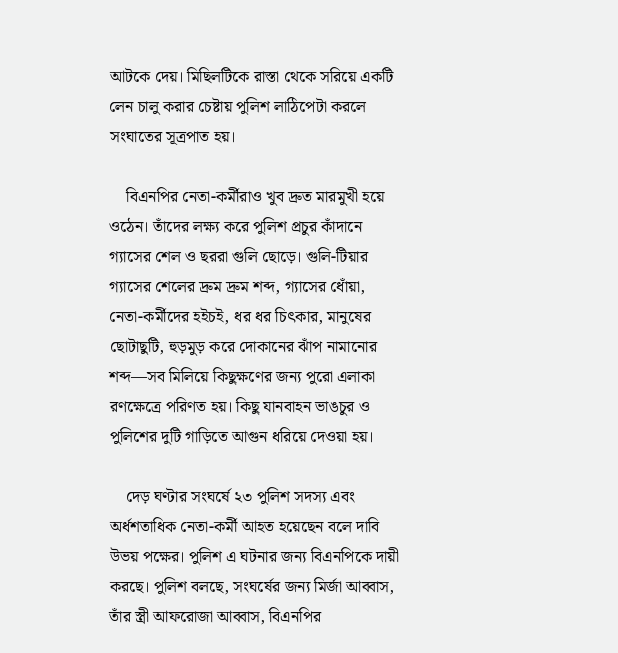আটকে দেয়। মিছিলটিকে রাস্তা থেকে সরিয়ে একটি লেন চালু করার চেষ্টায় পুলিশ লাঠিপেটা করলে সংঘাতের সূত্রপাত হয়।

    বিএনপির নেতা-কর্মীরাও খুব দ্রুত মারমুখী হয়ে ওঠেন। তাঁদের লক্ষ্য করে পুলিশ প্রচুর কাঁদানে গ্যাসের শেল ও ছররা গুলি ছোড়ে। গুলি-টিয়ার গ্যাসের শেলের দ্রুম দ্রুম শব্দ, গ্যাসের ধোঁয়া, নেতা-কর্মীদের হইচই, ধর ধর চিৎকার, মানুষের ছোটাছুটি, হুড়মুড় করে দোকানের ঝাঁপ নামানোর শব্দ—সব মিলিয়ে কিছুক্ষণের জন্য পুরো এলাকা রণক্ষেত্রে পরিণত হয়। কিছু যানবাহন ভাঙচুর ও পুলিশের দুটি গাড়িতে আগুন ধরিয়ে দেওয়া হয়।

    দেড় ঘণ্টার সংঘর্ষে ২৩ পুলিশ সদস্য এবং অর্ধশতাধিক নেতা-কর্মী আহত হয়েছেন বলে দাবি উভয় পক্ষের। পুলিশ এ ঘটনার জন্য বিএনপিকে দায়ী করছে। পুলিশ বলছে, সংঘর্ষের জন্য মির্জা আব্বাস, তাঁর স্ত্রী আফরোজা আব্বাস, বিএনপির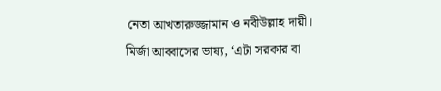নেতা আখতারুজ্জামান ও নবীউল্লাহ দায়ী। মির্জা আব্বাসের ভাষ্য, ‘এটা সরকার বা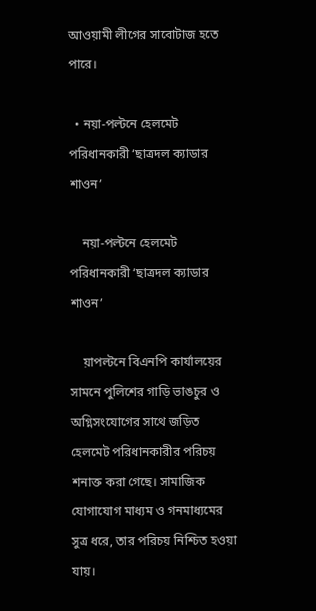আওয়ামী লীগের সাবোটাজ হতে পারে।

  • নয়া-পল্টনে হেলমেট পরিধানকারী ‘ছাত্রদল ক্যাডার শাওন’

    নয়া-পল্টনে হেলমেট পরিধানকারী ‘ছাত্রদল ক্যাডার শাওন’

    য়াপল্টনে বিএনপি কার্যালয়ের সামনে পুলিশের গাড়ি ভাঙচুর ও অগ্নিসংযোগের সাথে জড়িত হেলমেট পরিধানকারীর পরিচয় শনাক্ত করা গেছে। সামাজিক যোগাযোগ মাধ্যম ও গনমাধ্যমের সুত্র ধরে, তার পরিচয় নিশ্চিত হওয়া যায়।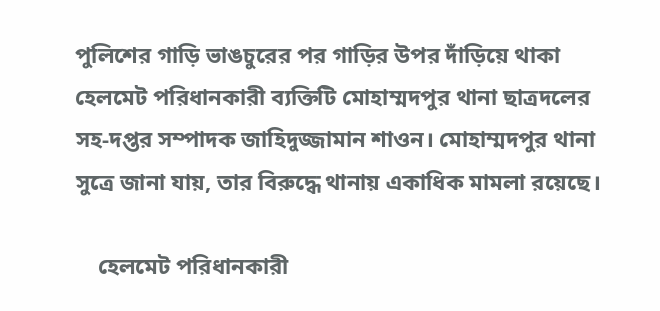পুলিশের গাড়ি ভাঙচুরের পর গাড়ির উপর দাঁড়িয়ে থাকা হেলমেট পরিধানকারী ব্যক্তিটি মোহাম্মদপুর থানা ছাত্রদলের সহ-দপ্তর সম্পাদক জাহিদুজ্জামান শাওন। মোহাম্মদপুর থানা সুত্রে জানা যায়, তার বিরুদ্ধে থানায় একাধিক মামলা রয়েছে।

    হেলমেট পরিধানকারী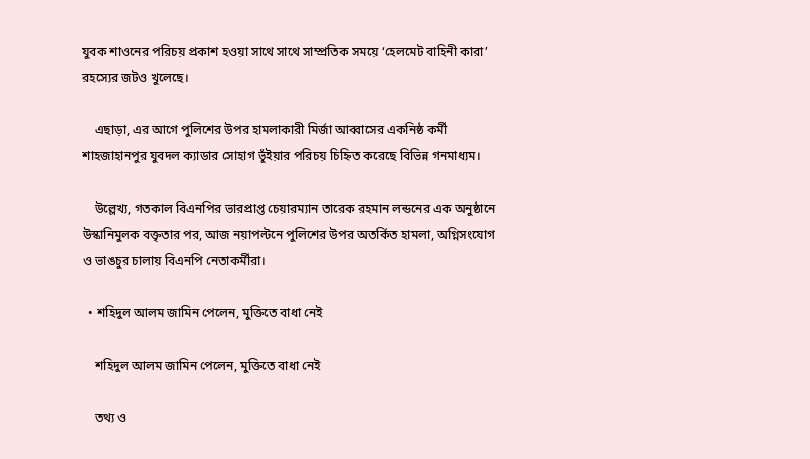যুবক শাওনের পরিচয় প্রকাশ হওয়া সাথে সাথে সাম্প্রতিক সময়ে ‘হেলমেট বাহিনী কারা’ রহস্যের জটও খুলেছে।

    এছাড়া, এর আগে পুলিশের উপর হামলাকারী মির্জা আব্বাসের একনিষ্ঠ কর্মী শাহজাহানপুর যুবদল ক্যাডার সোহাগ ভুঁইয়ার পরিচয় চিহ্নিত করেছে বিভিন্ন গনমাধ্যম।

    উল্লেখ্য, গতকাল বিএনপির ভারপ্রাপ্ত চেয়ারম্যান তারেক রহমান লন্ডনের এক অনুষ্ঠানে উস্কানিমুলক বক্তৃতার পর, আজ নয়াপল্টনে পুলিশের উপর অতর্কিত হামলা, অগ্নিসংযোগ ও ভাঙচুর চালায় বিএনপি নেতাকর্মীরা।

  • শহিদুল আলম জামিন পেলেন, মুক্তিতে বাধা নেই

    শহিদুল আলম জামিন পেলেন, মুক্তিতে বাধা নেই

    তথ্য ও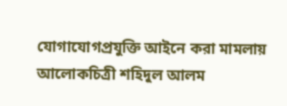যোগাযোগপ্রযুক্তি আইনে করা মামলায় আলোকচিত্রী শহিদুল আলম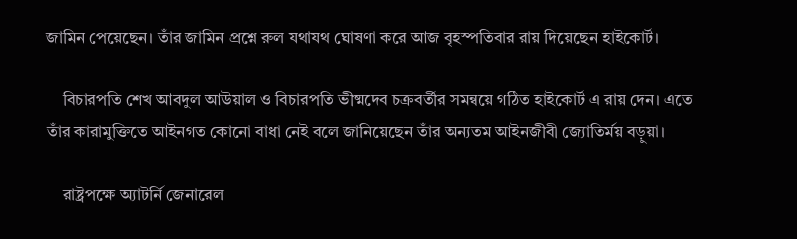জামিন পেয়েছেন। তাঁর জামিন প্রশ্নে রুল যথাযথ ঘোষণা করে আজ বৃহস্পতিবার রায় দিয়েছেন হাইকোর্ট।

    বিচারপতি শেখ আবদুল আউয়াল ও বিচারপতি ভীষ্মদেব চক্রবর্তীর সমন্বয়ে গঠিত হাইকোর্ট এ রায় দেন। এতে তাঁর কারামুক্তিতে আইনগত কোনো বাধা নেই বলে জানিয়েছেন তাঁর অন্যতম আইনজীবী জ্যোতির্ময় বড়ুয়া।

    রাষ্ট্রপক্ষে অ্যাটর্নি জেনারেল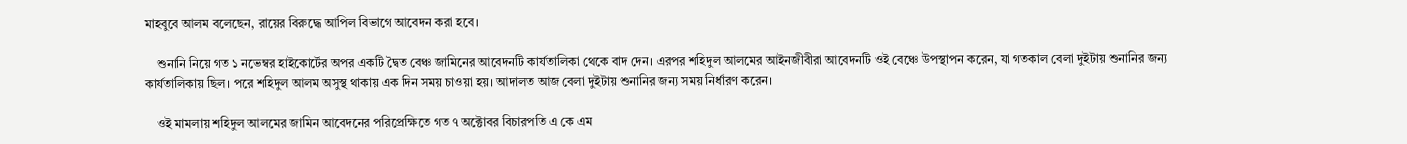মাহবুবে আলম বলেছেন, রায়ের বিরুদ্ধে আপিল বিভাগে আবেদন করা হবে।

    শুনানি নিয়ে গত ১ নভেম্বর হাইকোর্টের অপর একটি দ্বৈত বেঞ্চ জামিনের আবেদনটি কার্যতালিকা থেকে বাদ দেন। এরপর শহিদুল আলমের আইনজীবীরা আবেদনটি ওই বেঞ্চে উপস্থাপন করেন, যা গতকাল বেলা দুইটায় শুনানির জন্য কার্যতালিকায় ছিল। পরে শহিদুল আলম অসুস্থ থাকায় এক দিন সময় চাওয়া হয়। আদালত আজ বেলা দুইটায় শুনানির জন্য সময় নির্ধারণ করেন।

    ওই মামলায় শহিদুল আলমের জামিন আবেদনের পরিপ্রেক্ষিতে গত ৭ অক্টোবর বিচারপতি এ কে এম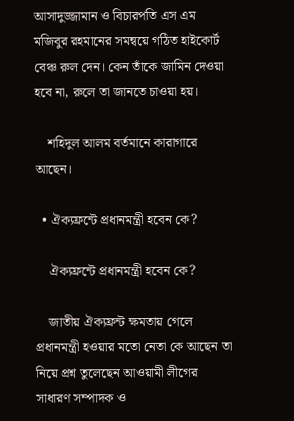আসাদুজ্জামান ও বিচারপতি এস এম মজিবুর রহমানের সমন্বয়ে গঠিত হাইকোর্ট বেঞ্চ রুল দেন। কেন তাঁকে জামিন দেওয়া হবে না, রুলে তা জানতে চাওয়া হয়।

    শহিদুল আলম বর্তমানে কারাগারে আছেন।

  • ঐক্যফ্রন্টে প্রধানমন্ত্রী হবেন কে?

    ঐক্যফ্রন্টে প্রধানমন্ত্রী হবেন কে?

    জাতীয় ঐক্যফ্রন্ট ক্ষমতায় গেলে প্রধানমন্ত্রী হওয়ার মতো নেতা কে আছেন তা নিয়ে প্রশ্ন তুলেছেন আওয়ামী লীগের সাধারণ সম্পাদক ও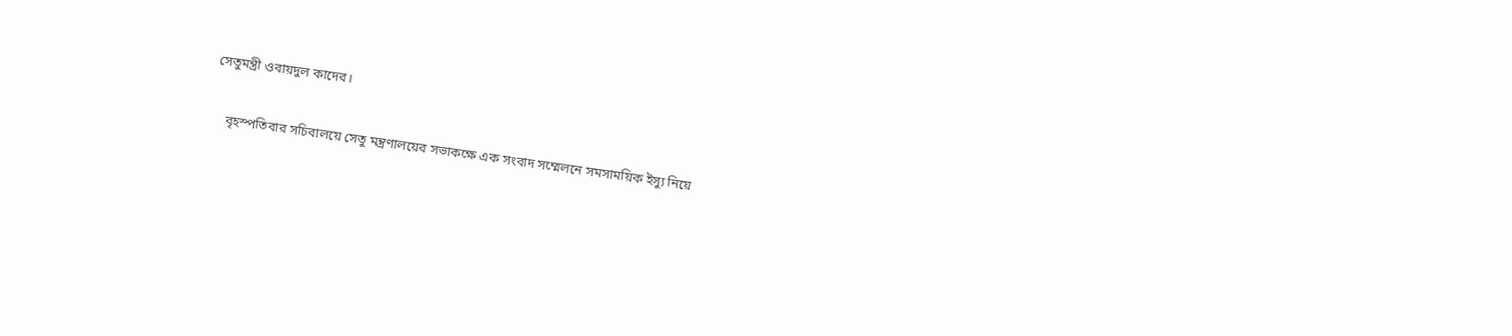সেতুমন্ত্রী ওবায়দুল কাদের।

    বৃহস্পতিবার সচিবালয়ে সেতু মন্ত্রণালয়ের সভাকক্ষে এক সংবাদ সম্মেলনে সমসাময়িক ইস্যু নিয়ে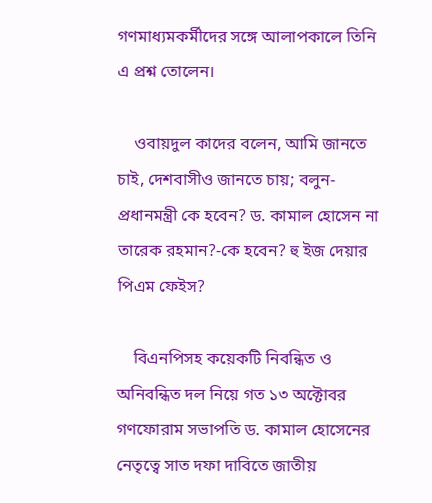গণমাধ্যমকর্মীদের সঙ্গে আলাপকালে তিনি এ প্রশ্ন তোলেন।

    ওবায়দুল কাদের বলেন, আমি জানতে চাই, দেশবাসীও জানতে চায়; বলুন-প্রধানমন্ত্রী কে হবেন? ড. কামাল হোসেন না তারেক রহমান?-কে হবেন? হু ইজ দেয়ার পিএম ফেইস?

    বিএনপিসহ কয়েকটি নিবন্ধিত ও অনিবন্ধিত দল নিয়ে গত ১৩ অক্টোবর গণফোরাম সভাপতি ড. কামাল হোসেনের নেতৃত্বে সাত দফা দাবিতে জাতীয়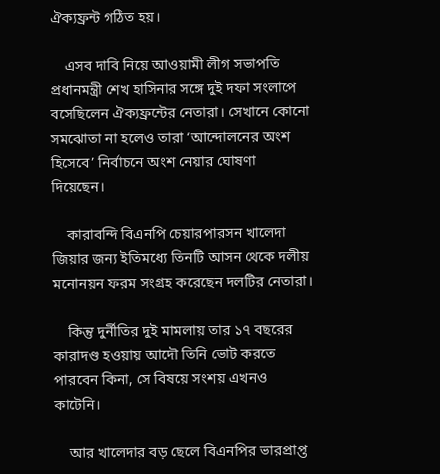ঐক্যফ্রন্ট গঠিত হয়।

    এসব দাবি নিয়ে আওয়ামী লীগ সভাপতি প্রধানমন্ত্রী শেখ হাসিনার সঙ্গে দুই দফা সংলাপে বসেছিলেন ঐক্যফ্রন্টের নেতারা। সেখানে কোনো সমঝোতা না হলেও তারা ‘আন্দোলনের অংশ হিসেবে’ নির্বাচনে অংশ নেয়ার ঘোষণা দিয়েছেন।

    কারাবন্দি বিএনপি চেয়ারপারসন খালেদা জিয়ার জন্য ইতিমধ্যে তিনটি আসন থেকে দলীয় মনোনয়ন ফরম সংগ্রহ করেছেন দলটির নেতারা।

    কিন্তু দুর্নীতির দুই মামলায় তার ১৭ বছরের কারাদণ্ড হওয়ায় আদৌ তিনি ভোট করতে পারবেন কিনা, সে বিষয়ে সংশয় এখনও কাটেনি।

    আর খালেদার বড় ছেলে বিএনপির ভারপ্রাপ্ত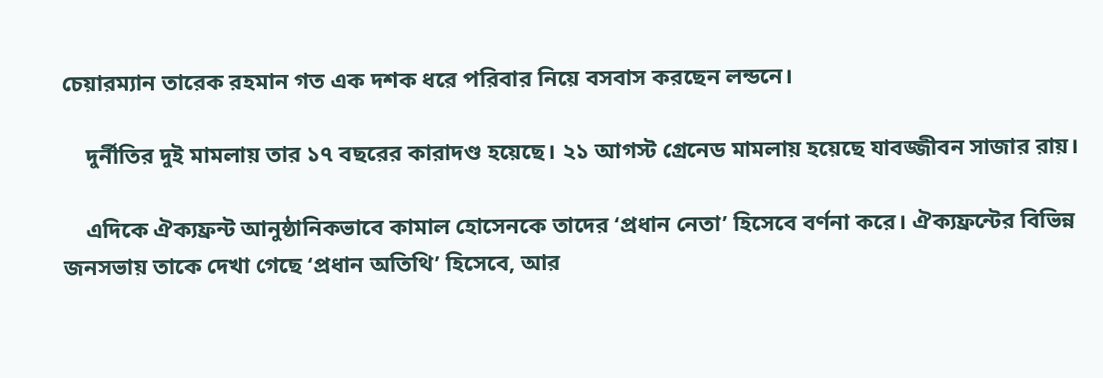চেয়ারম্যান তারেক রহমান গত এক দশক ধরে পরিবার নিয়ে বসবাস করছেন লন্ডনে।

    দুর্নীতির দুই মামলায় তার ১৭ বছরের কারাদণ্ড হয়েছে। ২১ আগস্ট গ্রেনেড মামলায় হয়েছে যাবজ্জীবন সাজার রায়।

    এদিকে ঐক্যফ্রন্ট আনুষ্ঠানিকভাবে কামাল হোসেনকে তাদের ‘প্রধান নেতা’ হিসেবে বর্ণনা করে। ঐক্যফ্রন্টের বিভিন্ন জনসভায় তাকে দেখা গেছে ‘প্রধান অতিথি’ হিসেবে, আর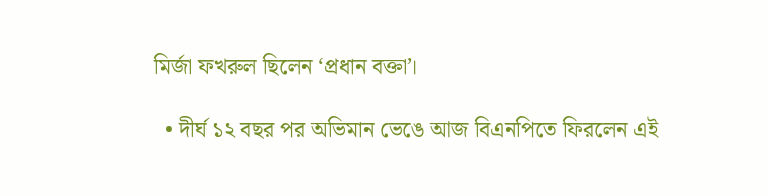মির্জা ফখরুল ছিলেন ‘প্রধান বক্তা’।

  • দীর্ঘ ১২ বছর পর অভিমান ভেঙে আজ বিএনপিতে ফিরলেন এই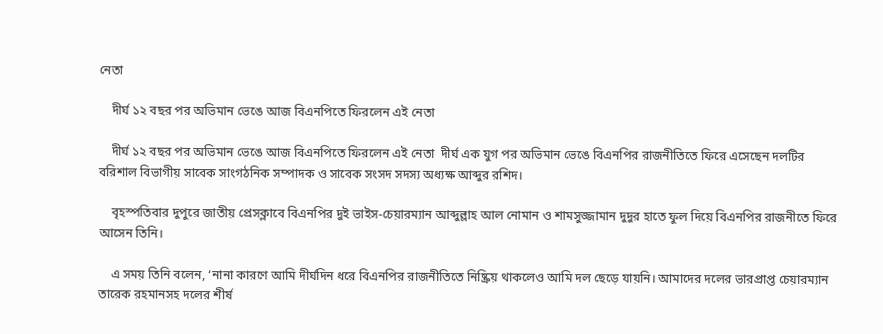নেতা

    দীর্ঘ ১২ বছর পর অভিমান ভেঙে আজ বিএনপিতে ফিরলেন এই নেতা

    দীর্ঘ ১২ বছর পর অভিমান ভেঙে আজ বিএনপিতে ফিরলেন এই নেতা  দীর্ঘ এক যুগ পর অভিমান ভেঙে বিএনপির রাজনীতিতে ফিরে এসেছেন দলটির বরিশাল বিভাগীয় সাবেক সাংগঠনিক সম্পাদক ও সাবেক সংসদ সদস্য অধ্যক্ষ আব্দুর রশিদ।

    বৃহস্পতিবার দুপুরে জাতীয় প্রেসক্লাবে বিএনপির দুই ভাইস-চেয়ারম্যান আব্দুল্লাহ আল নোমান ও শামসুজ্জামান দুদুর হাতে ফুল দিয়ে বিএনপির রাজনীতে ফিরে আসেন তিনি।

    এ সময় তিনি বলেন, ‘নানা কারণে আমি দীর্ঘদিন ধরে বিএনপির রাজনীতিতে নিষ্ক্রিয় থাকলেও আমি দল ছেড়ে যায়নি। আমাদের দলের ভারপ্রাপ্ত চেয়ারম্যান তারেক রহমানসহ দলের শীর্ষ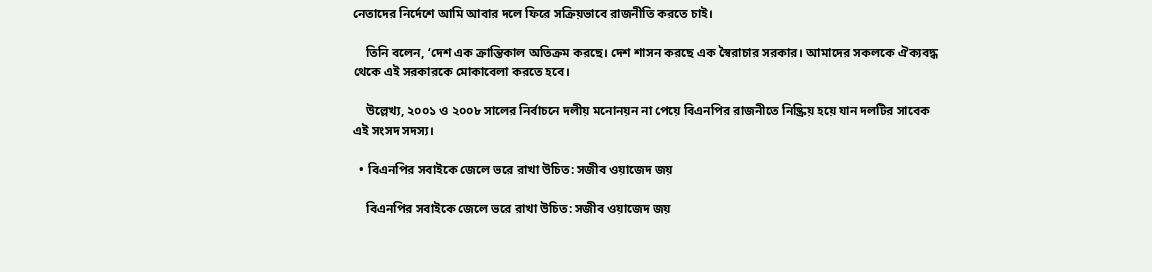নেতাদের নির্দেশে আমি আবার দলে ফিরে সক্রিয়ভাবে রাজনীতি করতে চাই।

    তিনি বলেন, ‘দেশ এক ক্রান্তিকাল অতিক্রম করছে। দেশ শাসন করছে এক স্বৈরাচার সরকার। আমাদের সকলকে ঐক্যবদ্ধ থেকে এই সরকারকে মোকাবেলা করতে হবে।

    উল্লেখ্য, ২০০১ ও ২০০৮ সালের নির্বাচনে দলীয় মনোনয়ন না পেয়ে বিএনপির রাজনীতে নিষ্ক্রিয় হয়ে যান দলটির সাবেক এই সংসদ সদস্য।

  • বিএনপির সবাইকে জেলে ভরে রাখা উচিত: সজীব ওয়াজেদ জয়

    বিএনপির সবাইকে জেলে ভরে রাখা উচিত: সজীব ওয়াজেদ জয়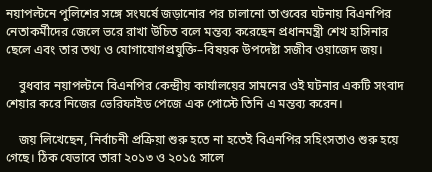নয়াপল্টনে পুলিশের সঙ্গে সংঘর্ষে জড়ানোর পর চালানো তাণ্ডবের ঘটনায় বিএনপির নেতাকর্মীদের জেলে ভরে রাখা উচিত বলে মন্তব্য করেছেন প্রধানমন্ত্রী শেখ হাসিনার ছেলে এবং তার তথ্য ও যোগাযোগপ্রযুক্তি–বিষয়ক উপদেষ্টা সজীব ওয়াজেদ জয়।

    বুধবার নয়াপল্টনে বিএনপির কেন্দ্রীয় কার্যালয়ের সামনের ওই ঘটনার একটি সংবাদ শেয়ার করে নিজের ভেরিফাইড পেজে এক পোস্টে তিনি এ মন্তব্য করেন।

    জয় লিখেছেন, নির্বাচনী প্রক্রিয়া শুরু হতে না হতেই বিএনপির সহিংসতাও শুরু হয়ে গেছে। ঠিক যেভাবে তারা ২০১৩ ও ২০১৫ সালে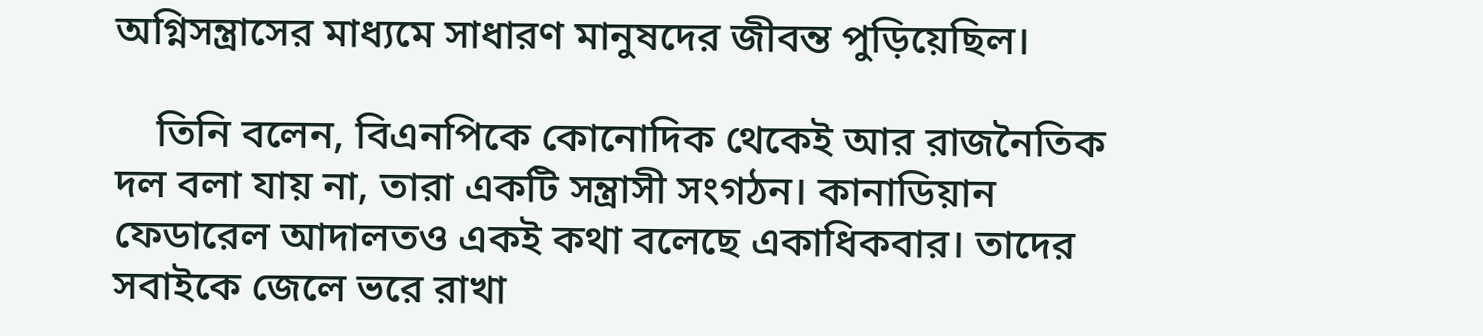অগ্নিসন্ত্রাসের মাধ্যমে সাধারণ মানুষদের জীবন্ত পুড়িয়েছিল।

    তিনি বলেন, বিএনপিকে কোনোদিক থেকেই আর রাজনৈতিক দল বলা যায় না, তারা একটি সন্ত্রাসী সংগঠন। কানাডিয়ান ফেডারেল আদালতও একই কথা বলেছে একাধিকবার। তাদের সবাইকে জেলে ভরে রাখা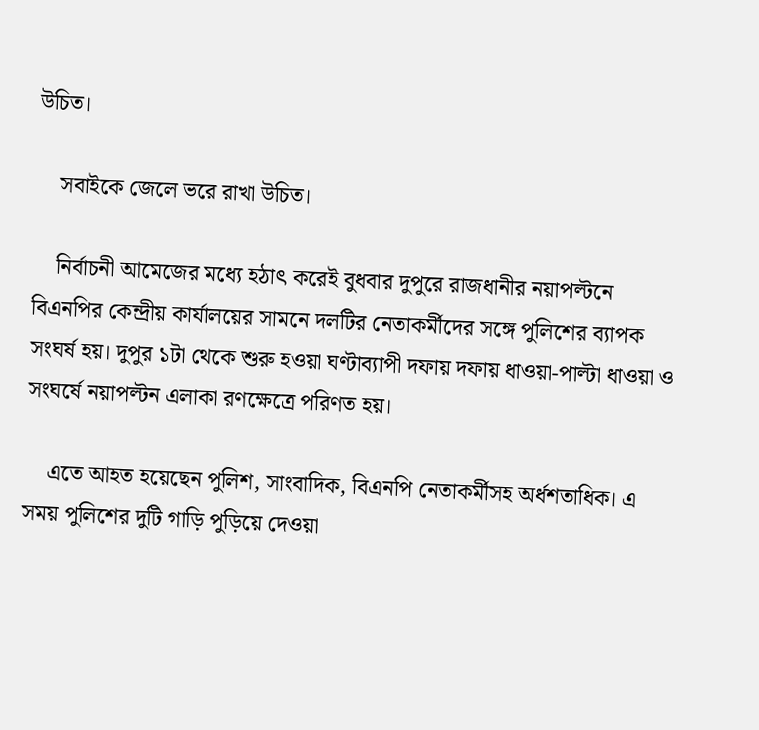উচিত।

    সবাইকে জেলে ভরে রাখা উচিত।

    নির্বাচনী আমেজের মধ্যে হঠাৎ করেই বুধবার দুপুরে রাজধানীর নয়াপল্টনে বিএনপির কেন্দ্রীয় কার্যালয়ের সামনে দলটির নেতাকর্মীদের সঙ্গে পুলিশের ব্যাপক সংঘর্ষ হয়। দুপুর ১টা থেকে শুরু হওয়া ঘণ্টাব্যাপী দফায় দফায় ধাওয়া-পাল্টা ধাওয়া ও সংঘর্ষে নয়াপল্টন এলাকা রণক্ষেত্রে পরিণত হয়।

    এতে আহত হয়েছেন পুলিশ, সাংবাদিক, বিএনপি নেতাকর্মীসহ অর্ধশতাধিক। এ সময় পুলিশের দুটি গাড়ি পুড়িয়ে দেওয়া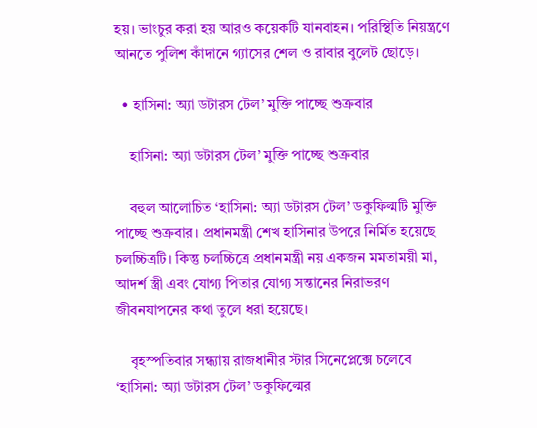হয়। ভাংচুর করা হয় আরও কয়েকটি যানবাহন। পরিস্থিতি নিয়ন্ত্রণে আনতে পুলিশ কাঁদানে গ্যাসের শেল ও রাবার বুলেট ছোড়ে।

  • হাসিনা: অ্যা ডটারস টেল’ মুক্তি পাচ্ছে শুক্রবার

    হাসিনা: অ্যা ডটারস টেল’ মুক্তি পাচ্ছে শুক্রবার

    বহুল আলোচিত ‘হাসিনা: অ্যা ডটারস টেল’ ডকুফিল্মটি মুক্তি পাচ্ছে শুক্রবার। প্রধানমন্ত্রী শেখ হাসিনার উপরে নির্মিত হয়েছে চলচ্চিত্রটি। কিন্তু চলচ্চিত্রে প্রধানমন্ত্রী নয় একজন মমতাময়ী মা, আদর্শ স্ত্রী এবং যোগ্য পিতার যোগ্য সন্তানের নিরাভরণ জীবনযাপনের কথা তুলে ধরা হয়েছে।

    বৃহস্পতিবার সন্ধ্যায় রাজধানীর স্টার সিনেপ্লেক্সে চলেবে ‘হাসিনা: অ্যা ডটারস টেল’ ডকুফিল্মের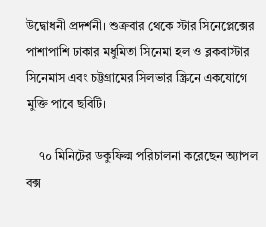উদ্বোধনী প্রদর্শনী। শুক্রবার থেকে স্টার সিনেপ্লেক্সের পাশাপাশি ঢাকার মধুমিতা সিনেমা হল ও ব্লকবাস্টার সিনেমাস এবং চট্টগ্রামের সিলভার স্ক্রিনে একযোগে মুক্তি পাবে ছবিটি।

    ৭০ মিনিটের ডকুফিল্ম পরিচালনা করেছেন অ্যাপল বক্স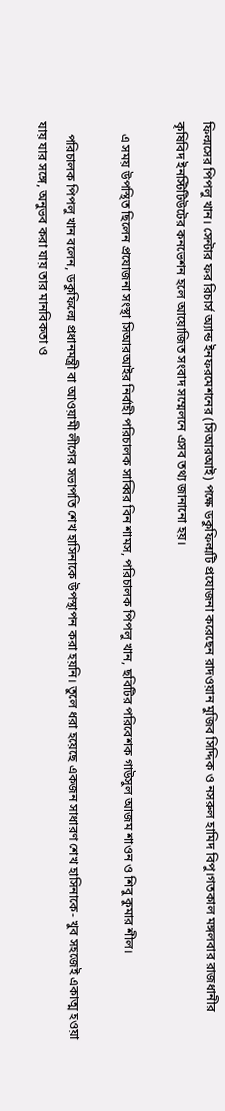ফিল্মসের পিপলু খান। সেন্টার ফর রিচার্স অ্যান্ড ইনফরমেশনের (সিআরআই) পক্ষে ডকুফিল্মটি প্রযোজনা করেছেন রাদওয়ান মুজিব সিদ্দিক ও নসরুল হামিদ বিপু।গতকাল মঙ্গলবার রাজধানীর কৃষিবিদ ইনস্টিটিউটের কনভেশন হলে আয়োজিত সংবাদ সম্মেলনে এসব তথ্য জানানো হয়।

    এ সময় উপস্থিত ছিলেন প্রযোজনা সংস্থা সিআরআইর নির্বাহী পরিচালক সাব্বির বিন শামস, পরিচালক পিপলু খান, ছবিটির পরিবেশক গাউসুল আজম শাওন ও শিবু কুমার শীল।

    পরিচালক পিপলু খান বলেন, ডকুফিল্মে প্রধানমন্ত্রী বা আওয়ামী লীগের সভাপতি শেখ হাসিনাকে উপস্থাপন করা হয়নি। তুলে ধরা হয়েছে একজন সাধারণ শেখ হাসিনাকে- খুব সহজেই একাত্ম হওয়া যায় যার সঙ্গে, অনুভব করা যায় তার মানবিকতা ও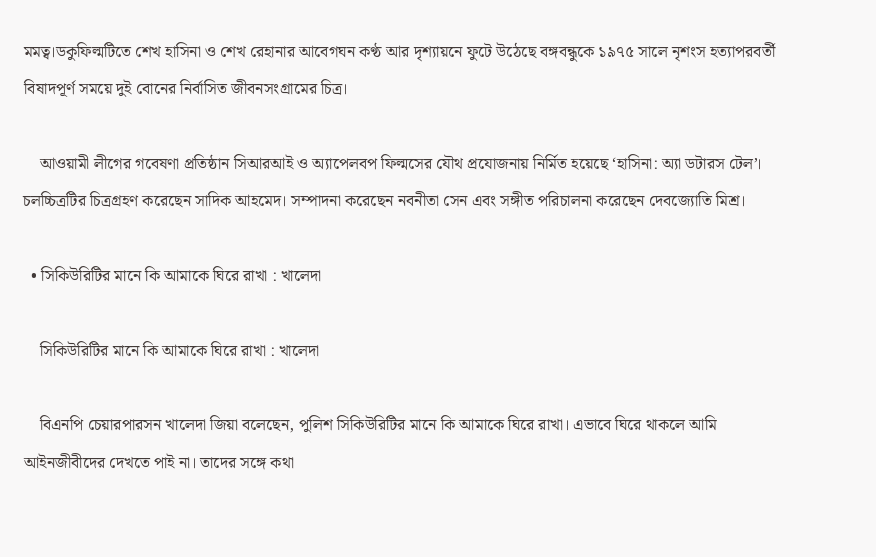মমত্ব।ডকুফিল্মটিতে শেখ হাসিনা ও শেখ রেহানার আবেগঘন কণ্ঠ আর দৃশ্যায়নে ফুটে উঠেছে বঙ্গবন্ধুকে ১৯৭৫ সালে নৃশংস হত্যাপরবর্তী বিষাদপূর্ণ সময়ে দুই বোনের নির্বাসিত জীবনসংগ্রামের চিত্র।

    আওয়ামী লীগের গবেষণা প্রতিষ্ঠান সিআরআই ও অ্যাপেলবপ ফিল্মসের যৌথ প্রযোজনায় নির্মিত হয়েছে ‘হাসিনা: অ্যা ডটারস টেল’। চলচ্চিত্রটির চিত্রগ্রহণ করেছেন সাদিক আহমেদ। সম্পাদনা করেছেন নবনীতা সেন এবং সঙ্গীত পরিচালনা করেছেন দেবজ্যোতি মিশ্র।

  • সিকিউরিটির মানে কি আমাকে ঘিরে রাখা : খালেদা

    সিকিউরিটির মানে কি আমাকে ঘিরে রাখা : খালেদা

    বিএনপি চেয়ারপারসন খালেদা জিয়া বলেছেন, পুলিশ সিকিউরিটির মানে কি আমাকে ঘিরে রাখা। এভাবে ঘিরে থাকলে আমি আইনজীবীদের দেখতে পাই না। তাদের সঙ্গে কথা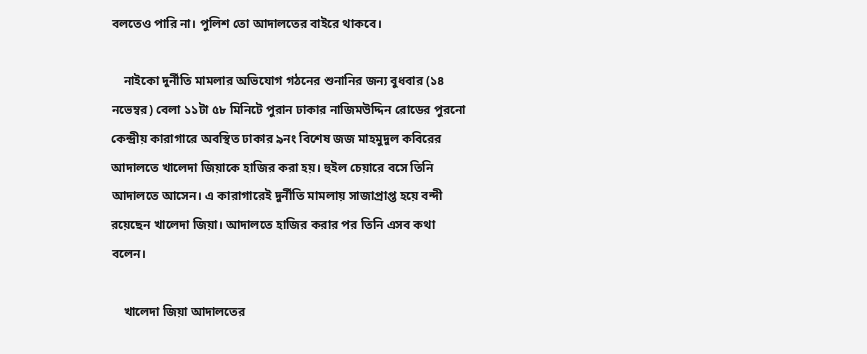বলতেও পারি না। পুলিশ তো আদালতের বাইরে থাকবে।

    নাইকো দুর্নীতি মামলার অভিযোগ গঠনের শুনানির জন্য বুধবার (১৪ নভেম্বর) বেলা ১১টা ৫৮ মিনিটে পুরান ঢাকার নাজিমউদ্দিন রোডের পুরনো কেন্দ্রীয় কারাগারে অবস্থিত ঢাকার ৯নং বিশেষ জজ মাহমুদুল কবিরের আদালতে খালেদা জিয়াকে হাজির করা হয়। হুইল চেয়ারে বসে তিনি আদালতে আসেন। এ কারাগারেই দুর্নীতি মামলায় সাজাপ্রাপ্ত হয়ে বন্দী রয়েছেন খালেদা জিয়া। আদালতে হাজির করার পর তিনি এসব কথা বলেন।

    খালেদা জিয়া আদালতের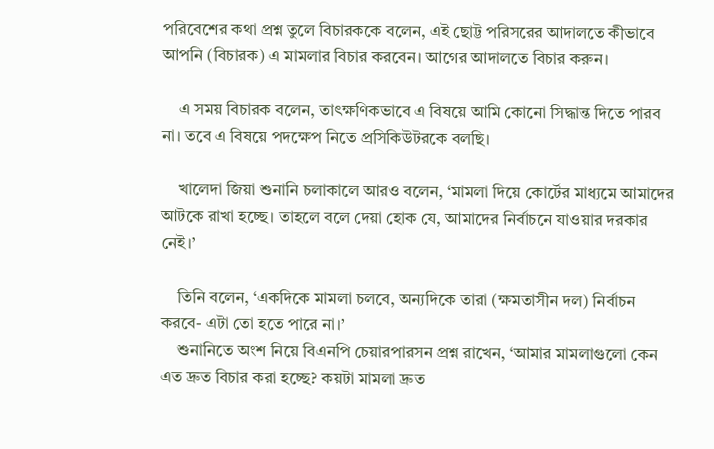পরিবেশের কথা প্রশ্ন তুলে বিচারককে বলেন, এই ছোট্ট পরিসরের আদালতে কীভাবে আপনি (বিচারক) এ মামলার বিচার করবেন। আগের আদালতে বিচার করুন।

    এ সময় বিচারক বলেন, তাৎক্ষণিকভাবে এ বিষয়ে আমি কোনো সিদ্ধান্ত দিতে পারব না। তবে এ বিষয়ে পদক্ষেপ নিতে প্রসিকিউটরকে বলছি।

    খালেদা জিয়া শুনানি চলাকালে আরও বলেন, ‘মামলা দিয়ে কোর্টের মাধ্যমে আমাদের আটকে রাখা হচ্ছে। তাহলে বলে দেয়া হোক যে, আমাদের নির্বাচনে যাওয়ার দরকার নেই।’

    তিনি বলেন, ‘একদিকে মামলা চলবে, অন্যদিকে তারা (ক্ষমতাসীন দল) নির্বাচন করবে- এটা তো হতে পারে না।’
    শুনানিতে অংশ নিয়ে বিএনপি চেয়ারপারসন প্রশ্ন রাখেন, ‘আমার মামলাগুলো কেন এত দ্রুত বিচার করা হচ্ছে? কয়টা মামলা দ্রুত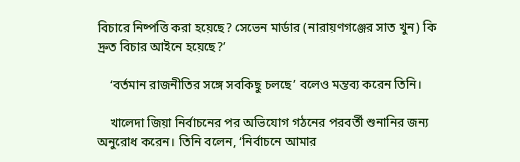বিচারে নিষ্পত্তি করা হয়েছে? সেভেন মার্ডার (নারায়ণগঞ্জের সাত খুন) কি দ্রুত বিচার আইনে হয়েছে?’

    ‘বর্তমান রাজনীতির সঙ্গে সবকিছু চলছে’ বলেও মন্তব্য করেন তিনি।

    খালেদা জিয়া নির্বাচনের পর অভিযোগ গঠনের পরবর্তী শুনানির জন্য অনুরোধ করেন। তিনি বলেন, ‘নির্বাচনে আমার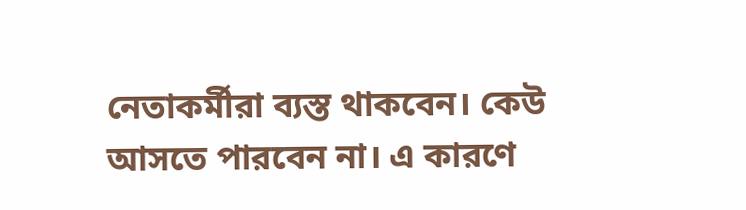নেতাকর্মীরা ব্যস্ত থাকবেন। কেউ আসতে পারবেন না। এ কারণে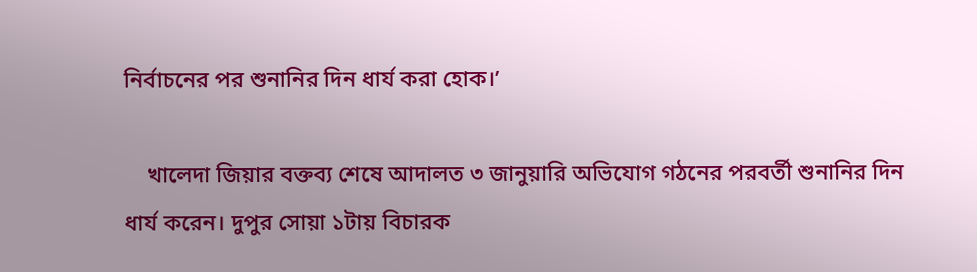নির্বাচনের পর শুনানির দিন ধার্য করা হোক।’

    খালেদা জিয়ার বক্তব্য শেষে আদালত ৩ জানুয়ারি অভিযোগ গঠনের পরবর্তী শুনানির দিন ধার্য করেন। দুপুর সোয়া ১টায় বিচারক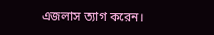এজলাস ত্যাগ করেন।